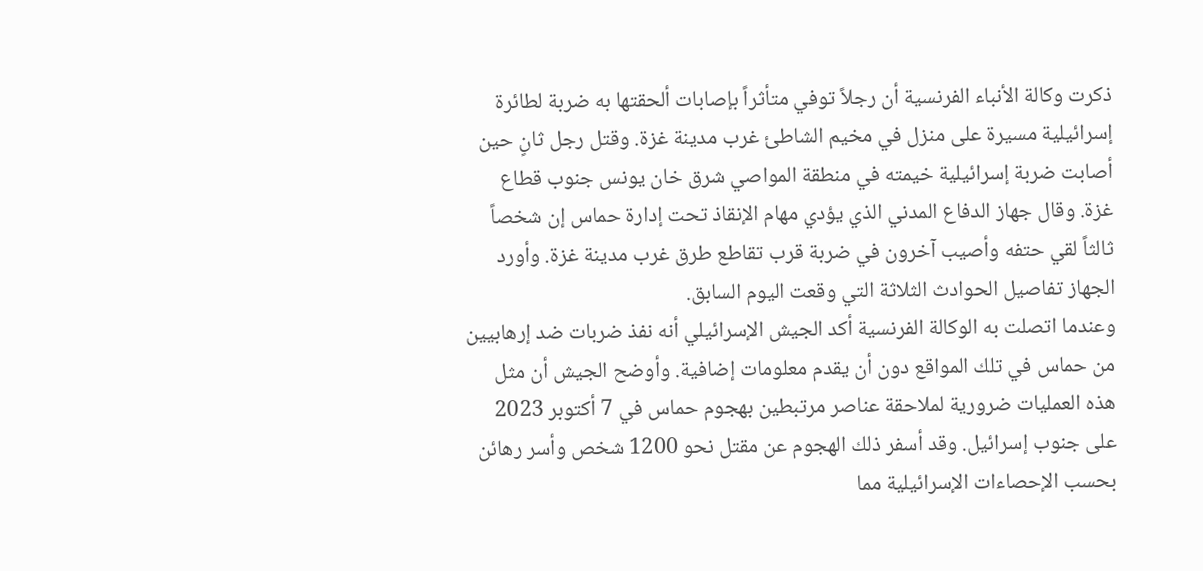ذكرت وكالة الأنباء الفرنسية أن رجلاً توفي متأثراً بإصابات ألحقتها به ضربة لطائرة إسرائيلية مسيرة على منزل في مخيم الشاطئ غرب مدينة غزة. وقتل رجل ثانٍ حين أصابت ضربة إسرائيلية خيمته في منطقة المواصي شرق خان يونس جنوب قطاع غزة. وقال جهاز الدفاع المدني الذي يؤدي مهام الإنقاذ تحت إدارة حماس إن شخصاً ثالثاً لقي حتفه وأصيب آخرون في ضربة قرب تقاطع طرق غرب مدينة غزة. وأورد الجهاز تفاصيل الحوادث الثلاثة التي وقعت اليوم السابق.
وعندما اتصلت به الوكالة الفرنسية أكد الجيش الإسرائيلي أنه نفذ ضربات ضد إرهابيين من حماس في تلك المواقع دون أن يقدم معلومات إضافية. وأوضح الجيش أن مثل هذه العمليات ضرورية لملاحقة عناصر مرتبطين بهجوم حماس في 7 أكتوبر 2023 على جنوب إسرائيل. وقد أسفر ذلك الهجوم عن مقتل نحو 1200 شخص وأسر رهائن بحسب الإحصاءات الإسرائيلية مما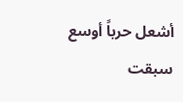أشعل حرباً أوسع سبقت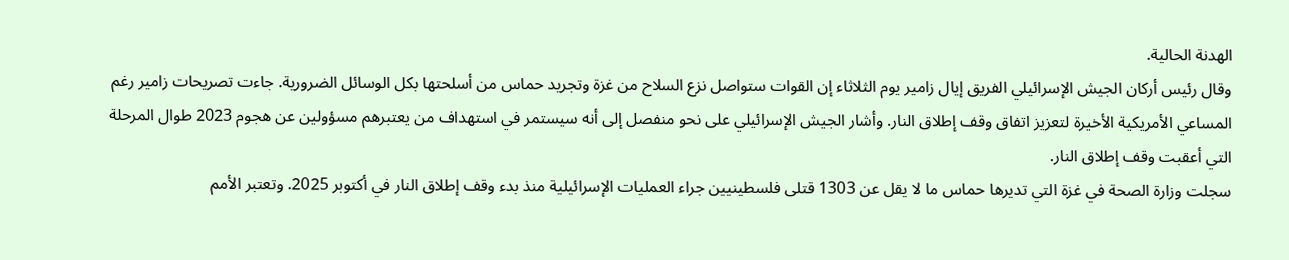الهدنة الحالية.
وقال رئيس أركان الجيش الإسرائيلي الفريق إيال زامير يوم الثلاثاء إن القوات ستواصل نزع السلاح من غزة وتجريد حماس من أسلحتها بكل الوسائل الضرورية. جاءت تصريحات زامير رغم المساعي الأمريكية الأخيرة لتعزيز اتفاق وقف إطلاق النار. وأشار الجيش الإسرائيلي على نحو منفصل إلى أنه سيستمر في استهداف من يعتبرهم مسؤولين عن هجوم 2023 طوال المرحلة التي أعقبت وقف إطلاق النار.
سجلت وزارة الصحة في غزة التي تديرها حماس ما لا يقل عن 1303 قتلى فلسطينيين جراء العمليات الإسرائيلية منذ بدء وقف إطلاق النار في أكتوبر 2025. وتعتبر الأمم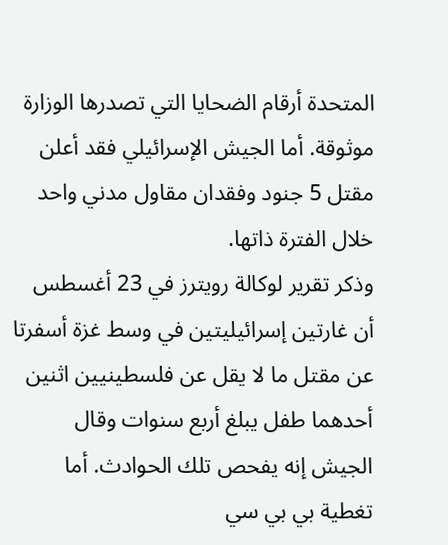المتحدة أرقام الضحايا التي تصدرها الوزارة موثوقة. أما الجيش الإسرائيلي فقد أعلن مقتل 5 جنود وفقدان مقاول مدني واحد خلال الفترة ذاتها.
وذكر تقرير لوكالة رويترز في 23 أغسطس أن غارتين إسرائيليتين في وسط غزة أسفرتا عن مقتل ما لا يقل عن فلسطينيين اثنين أحدهما طفل يبلغ أربع سنوات وقال الجيش إنه يفحص تلك الحوادث. أما تغطية بي بي سي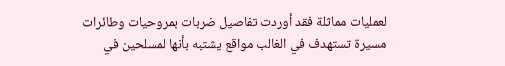لعمليات مماثلة فقد أوردت تفاصيل ضربات بمروحيات وطائرات مسيرة تستهدف في الغالب مواقع يشتبه بأنها لمسلحين في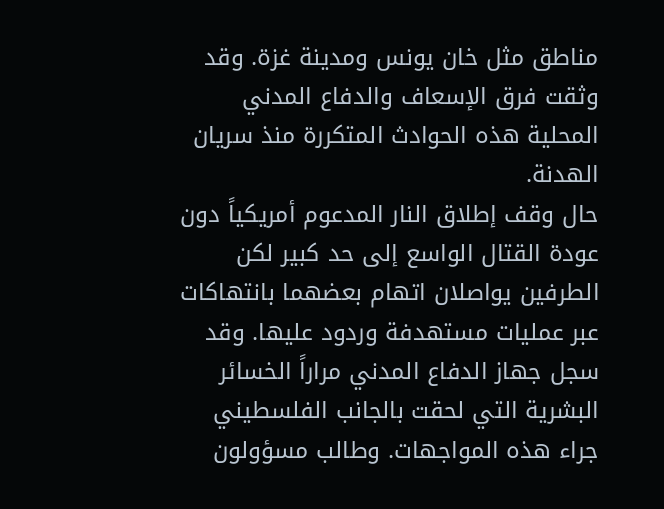مناطق مثل خان يونس ومدينة غزة. وقد وثقت فرق الإسعاف والدفاع المدني المحلية هذه الحوادث المتكررة منذ سريان الهدنة.
حال وقف إطلاق النار المدعوم أمريكياً دون عودة القتال الواسع إلى حد كبير لكن الطرفين يواصلان اتهام بعضهما بانتهاكات عبر عمليات مستهدفة وردود عليها. وقد سجل جهاز الدفاع المدني مراراً الخسائر البشرية التي لحقت بالجانب الفلسطيني جراء هذه المواجهات. وطالب مسؤولون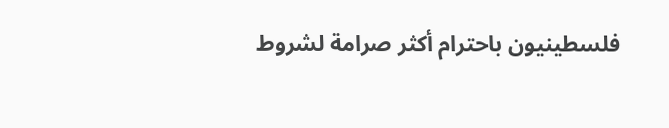فلسطينيون باحترام أكثر صرامة لشروط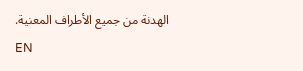الهدنة من جميع الأطراف المعنية.
EN